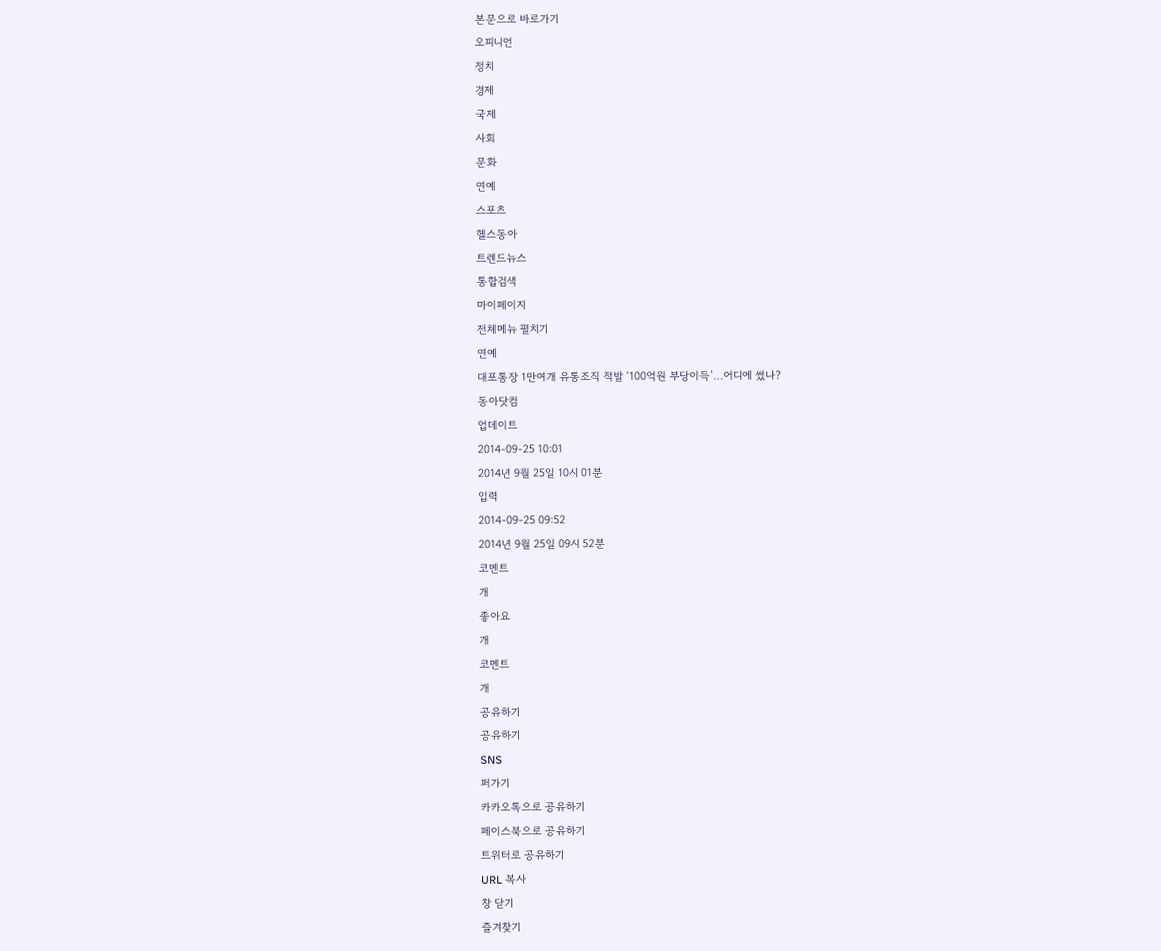본문으로 바로가기
오피니언
정치
경제
국제
사회
문화
연예
스포츠
헬스동아
트렌드뉴스
통합검색
마이페이지
전체메뉴 펼치기
연예
대포통장 1만여개 유통조직 적발 ‘100억원 부당이득’…어디에 썼나?
동아닷컴
업데이트
2014-09-25 10:01
2014년 9월 25일 10시 01분
입력
2014-09-25 09:52
2014년 9월 25일 09시 52분
코멘트
개
좋아요
개
코멘트
개
공유하기
공유하기
SNS
퍼가기
카카오톡으로 공유하기
페이스북으로 공유하기
트위터로 공유하기
URL 복사
창 닫기
즐겨찾기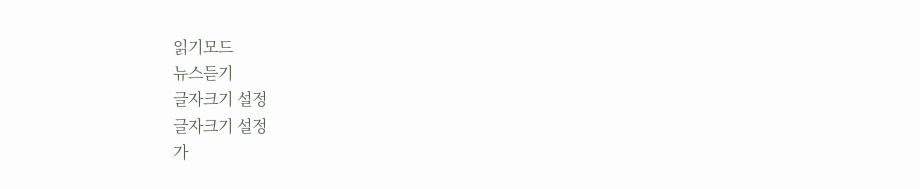읽기모드
뉴스듣기
글자크기 설정
글자크기 설정
가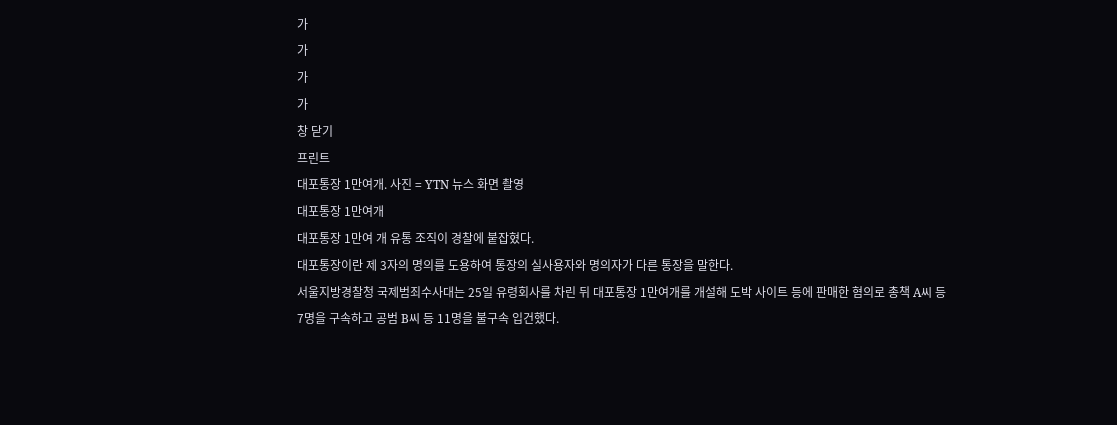가
가
가
가
창 닫기
프린트
대포통장 1만여개. 사진 = YTN 뉴스 화면 촬영
대포통장 1만여개
대포통장 1만여 개 유통 조직이 경찰에 붙잡혔다.
대포통장이란 제 3자의 명의를 도용하여 통장의 실사용자와 명의자가 다른 통장을 말한다.
서울지방경찰청 국제범죄수사대는 25일 유령회사를 차린 뒤 대포통장 1만여개를 개설해 도박 사이트 등에 판매한 혐의로 총책 A씨 등 7명을 구속하고 공범 B씨 등 11명을 불구속 입건했다.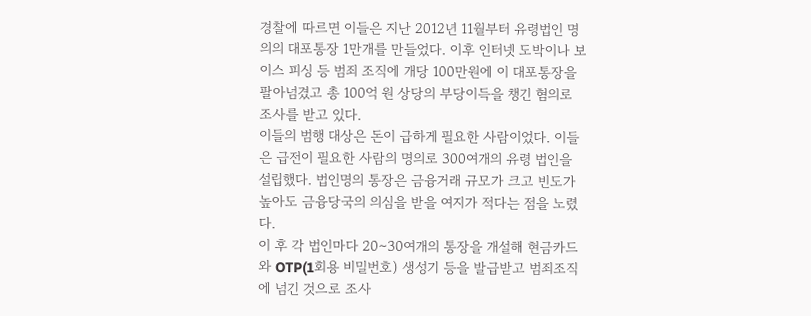경찰에 따르면 이들은 지난 2012년 11월부터 유령법인 명의의 대포통장 1만개를 만들었다. 이후 인터넷 도박이나 보이스 피싱 등 범죄 조직에 개당 100만원에 이 대포통장을 팔아넘겼고 총 100억 원 상당의 부당이득을 챙긴 혐의로 조사를 받고 있다.
이들의 범행 대상은 돈이 급하게 필요한 사람이었다. 이들은 급전이 필요한 사람의 명의로 300여개의 유령 법인을 설립했다. 법인명의 통장은 금융거래 규모가 크고 빈도가 높아도 금융당국의 의심을 받을 여지가 적다는 점을 노렸다.
이 후 각 법인마다 20∼30여개의 통장을 개설해 현금카드와 OTP(1회용 비밀번호) 생성기 등을 발급받고 범죄조직에 넘긴 것으로 조사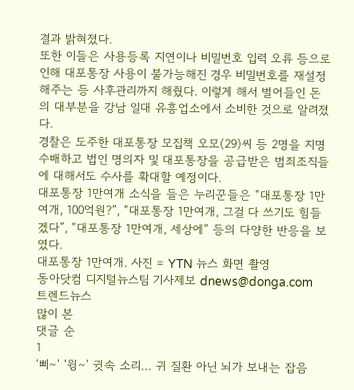결과 밝혀졌다.
또한 이들은 사용등록 지연이나 비밀번호 입력 오류 등으로 인해 대포통장 사용이 불가능해진 경우 비밀번호를 재설정해주는 등 사후관리까지 해줬다. 이렇게 해서 벌어들인 돈의 대부분을 강남 일대 유흥업소에서 소비한 것으로 알려졌다.
경찰은 도주한 대포통장 모집책 오모(29)씨 등 2명을 지명수배하고 법인 명의자 및 대포통장을 공급받은 범죄조직들에 대해서도 수사를 확대할 예정이다.
대포통장 1만여개 소식을 들은 누리꾼들은 “대포통장 1만여개, 100억원?”, “대포통장 1만여개, 그걸 다 쓰기도 힘들겠다”, “대포통장 1만여개, 세상에” 등의 다양한 반응을 보였다.
대포통장 1만여개. 사진 = YTN 뉴스 화면 촬영
동아닷컴 디지털뉴스팀 기사제보 dnews@donga.com
트렌드뉴스
많이 본
댓글 순
1
‘삐∼’ ‘윙∼’ 귓속 소리… 귀 질환 아닌 뇌가 보내는 잡음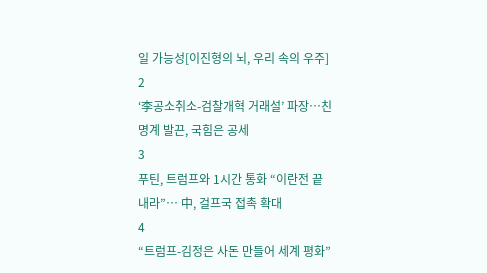일 가능성[이진형의 뇌, 우리 속의 우주]
2
‘李공소취소-검찰개혁 거래설’ 파장…친명계 발끈, 국힘은 공세
3
푸틴, 트럼프와 1시간 통화 “이란전 끝내라”… 中, 걸프국 접촉 확대
4
“트럼프-김정은 사돈 만들어 세계 평화”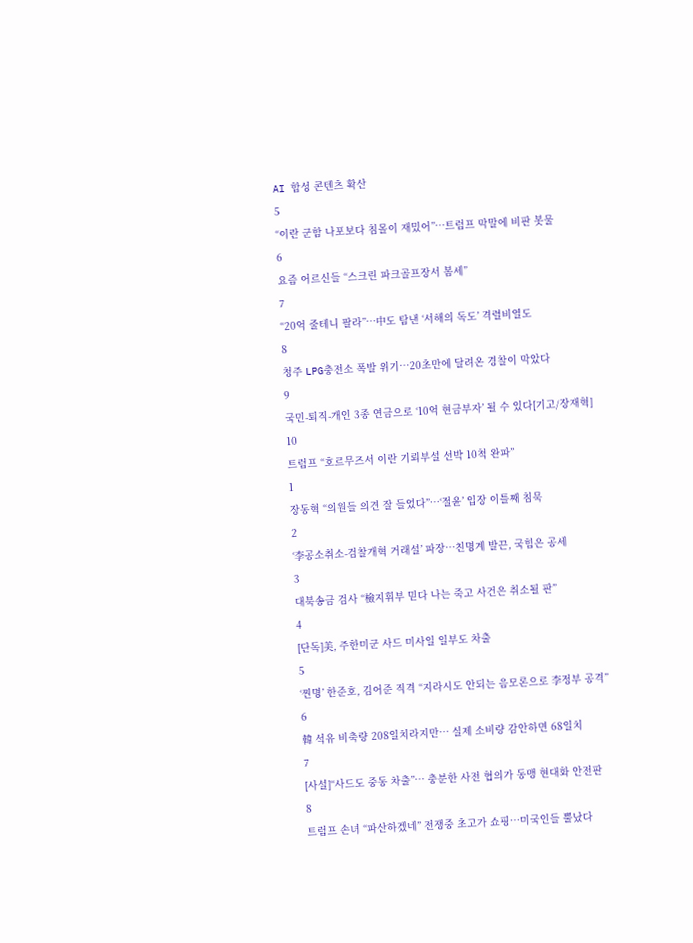AI 합성 콘텐츠 확산
5
“이란 군함 나포보다 침몰이 재밌어”…트럼프 막말에 비판 봇물
6
요즘 어르신들 “스크린 파크골프장서 봄세”
7
“20억 줄테니 팔라”…中도 탐낸 ‘서해의 독도’ 격렬비열도
8
청주 LPG충전소 폭발 위기…20초만에 달려온 경찰이 막았다
9
국민-퇴직-개인 3종 연금으로 ‘10억 현금부자’ 될 수 있다[기고/장재혁]
10
트럼프 “호르무즈서 이란 기뢰부설 선박 10척 완파”
1
장동혁 “의원들 의견 잘 들었다”…‘절윤’ 입장 이틀째 침묵
2
‘李공소취소-검찰개혁 거래설’ 파장…친명계 발끈, 국힘은 공세
3
대북송금 검사 “檢지휘부 믿다 나는 죽고 사건은 취소될 판”
4
[단독]美, 주한미군 사드 미사일 일부도 차출
5
‘찐명’ 한준호, 김어준 직격 “지라시도 안되는 음모론으로 李정부 공격”
6
韓 석유 비축량 208일치라지만… 실제 소비량 감안하면 68일치
7
[사설]“사드도 중동 차출”… 충분한 사전 협의가 동맹 현대화 안전판
8
트럼프 손녀 “파산하겠네” 전쟁중 초고가 쇼핑…미국인들 뿔났다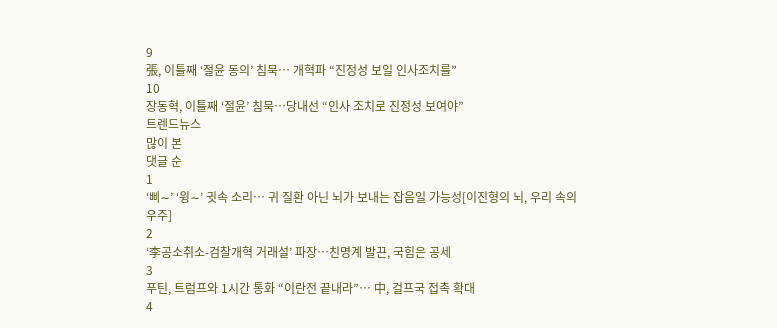9
張, 이틀째 ‘절윤 동의’ 침묵… 개혁파 “진정성 보일 인사조치를”
10
장동혁, 이틀째 ‘절윤’ 침묵…당내선 “인사 조치로 진정성 보여야”
트렌드뉴스
많이 본
댓글 순
1
‘삐∼’ ‘윙∼’ 귓속 소리… 귀 질환 아닌 뇌가 보내는 잡음일 가능성[이진형의 뇌, 우리 속의 우주]
2
‘李공소취소-검찰개혁 거래설’ 파장…친명계 발끈, 국힘은 공세
3
푸틴, 트럼프와 1시간 통화 “이란전 끝내라”… 中, 걸프국 접촉 확대
4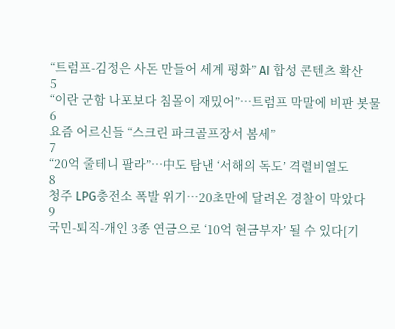“트럼프-김정은 사돈 만들어 세계 평화” AI 합성 콘텐츠 확산
5
“이란 군함 나포보다 침몰이 재밌어”…트럼프 막말에 비판 봇물
6
요즘 어르신들 “스크린 파크골프장서 봄세”
7
“20억 줄테니 팔라”…中도 탐낸 ‘서해의 독도’ 격렬비열도
8
청주 LPG충전소 폭발 위기…20초만에 달려온 경찰이 막았다
9
국민-퇴직-개인 3종 연금으로 ‘10억 현금부자’ 될 수 있다[기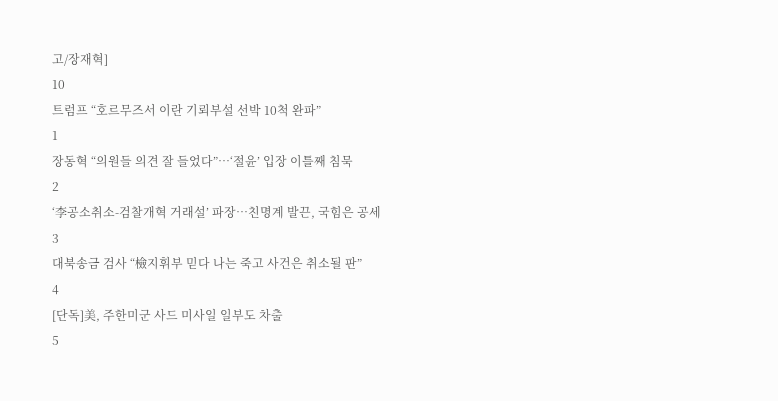고/장재혁]
10
트럼프 “호르무즈서 이란 기뢰부설 선박 10척 완파”
1
장동혁 “의원들 의견 잘 들었다”…‘절윤’ 입장 이틀째 침묵
2
‘李공소취소-검찰개혁 거래설’ 파장…친명계 발끈, 국힘은 공세
3
대북송금 검사 “檢지휘부 믿다 나는 죽고 사건은 취소될 판”
4
[단독]美, 주한미군 사드 미사일 일부도 차출
5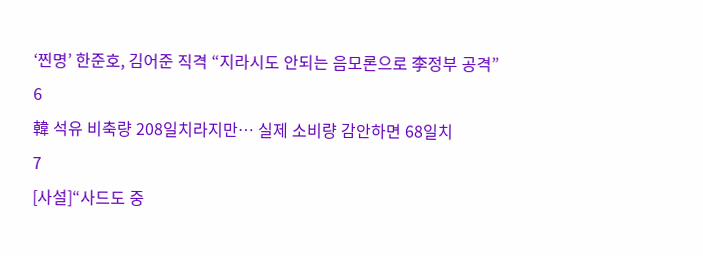‘찐명’ 한준호, 김어준 직격 “지라시도 안되는 음모론으로 李정부 공격”
6
韓 석유 비축량 208일치라지만… 실제 소비량 감안하면 68일치
7
[사설]“사드도 중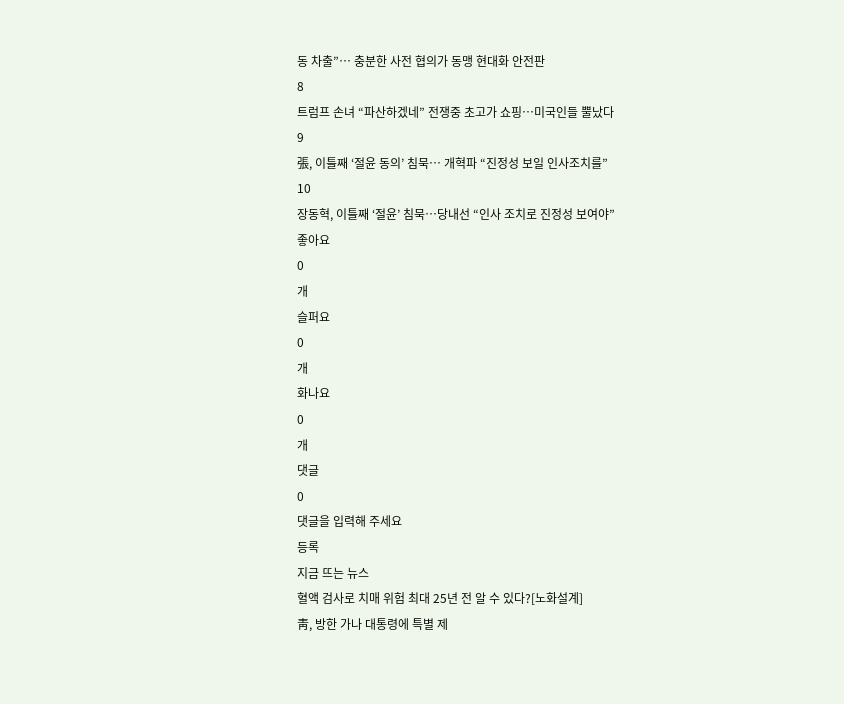동 차출”… 충분한 사전 협의가 동맹 현대화 안전판
8
트럼프 손녀 “파산하겠네” 전쟁중 초고가 쇼핑…미국인들 뿔났다
9
張, 이틀째 ‘절윤 동의’ 침묵… 개혁파 “진정성 보일 인사조치를”
10
장동혁, 이틀째 ‘절윤’ 침묵…당내선 “인사 조치로 진정성 보여야”
좋아요
0
개
슬퍼요
0
개
화나요
0
개
댓글
0
댓글을 입력해 주세요
등록
지금 뜨는 뉴스
혈액 검사로 치매 위험 최대 25년 전 알 수 있다?[노화설계]
靑, 방한 가나 대통령에 특별 제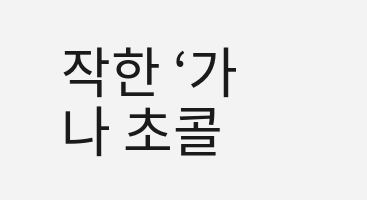작한 ‘가나 초콜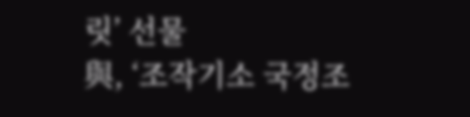릿’ 선물
與, ‘조작기소 국정조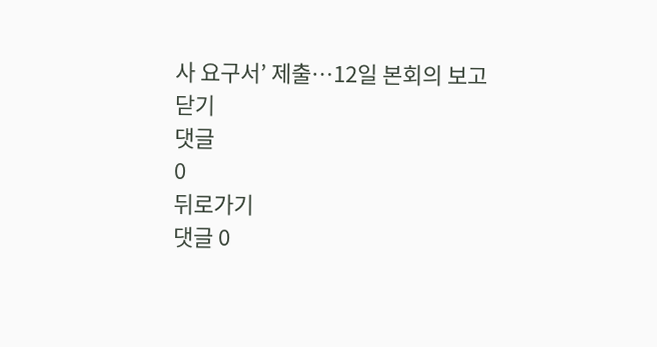사 요구서’ 제출…12일 본회의 보고
닫기
댓글
0
뒤로가기
댓글 0